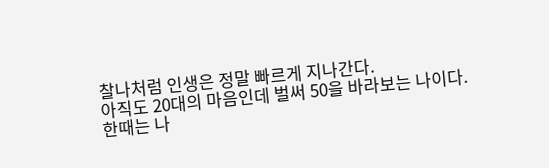찰나처럼 인생은 정말 빠르게 지나간다.
아직도 20대의 마음인데 벌써 50을 바라보는 나이다.
한때는 나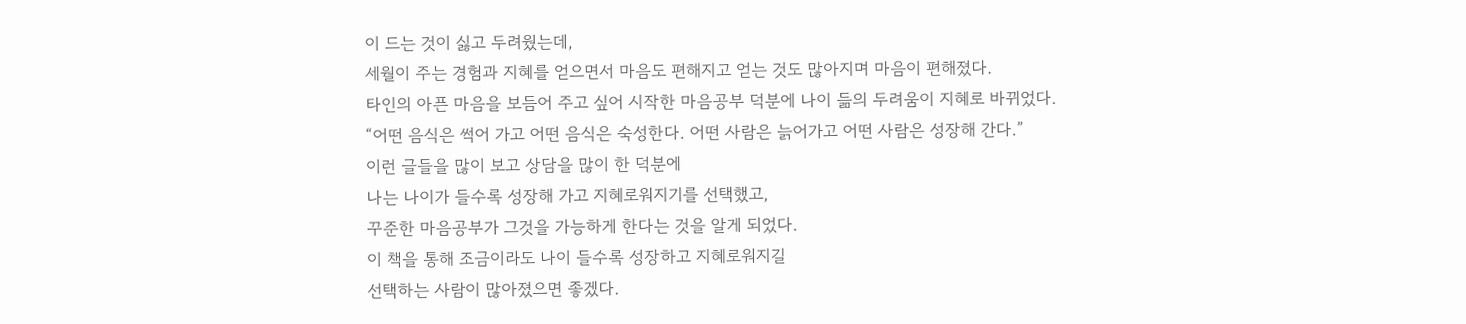이 드는 것이 싫고 두려웠는데,
세월이 주는 경험과 지혜를 얻으면서 마음도 편해지고 얻는 것도 많아지며 마음이 편해졌다.
타인의 아픈 마음을 보듬어 주고 싶어 시작한 마음공부 덕분에 나이 듦의 두려움이 지혜로 바뀌었다.
“어떤 음식은 썩어 가고 어떤 음식은 숙성한다. 어떤 사람은 늙어가고 어떤 사람은 성장해 간다.”
이런 글들을 많이 보고 상담을 많이 한 덕분에
나는 나이가 들수록 성장해 가고 지혜로워지기를 선택했고,
꾸준한 마음공부가 그것을 가능하게 한다는 것을 알게 되었다.
이 책을 통해 조금이라도 나이 들수록 성장하고 지혜로워지길
선택하는 사람이 많아졌으면 좋겠다.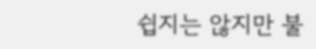쉽지는 않지만 불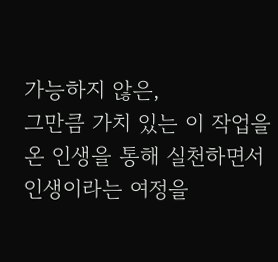가능하지 않은,
그만큼 가치 있는 이 작업을 온 인생을 통해 실천하면서
인생이라는 여정을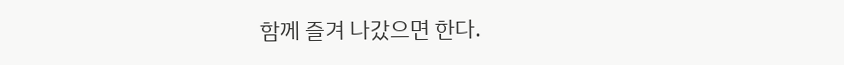함께 즐겨 나갔으면 한다.